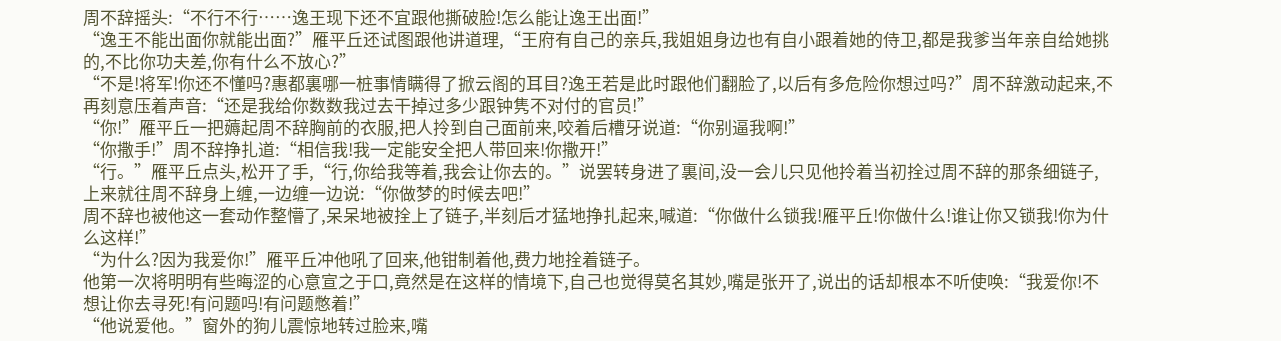周不辞摇头:“不行不行……逸王现下还不宜跟他撕破脸!怎么能让逸王出面!”
“逸王不能出面你就能出面?”雁平丘还试图跟他讲道理,“王府有自己的亲兵,我姐姐身边也有自小跟着她的侍卫,都是我爹当年亲自给她挑的,不比你功夫差,你有什么不放心?”
“不是!将军!你还不懂吗?惠都裏哪一桩事情瞒得了掀云阁的耳目?逸王若是此时跟他们翻脸了,以后有多危险你想过吗?”周不辞激动起来,不再刻意压着声音:“还是我给你数数我过去干掉过多少跟钟隽不对付的官员!”
“你!”雁平丘一把薅起周不辞胸前的衣服,把人拎到自己面前来,咬着后槽牙说道:“你别逼我啊!”
“你撒手!”周不辞挣扎道:“相信我!我一定能安全把人带回来!你撒开!”
“行。”雁平丘点头,松开了手,“行,你给我等着,我会让你去的。”说罢转身进了裏间,没一会儿只见他拎着当初拴过周不辞的那条细链子,上来就往周不辞身上缠,一边缠一边说:“你做梦的时候去吧!”
周不辞也被他这一套动作整懵了,呆呆地被拴上了链子,半刻后才猛地挣扎起来,喊道:“你做什么锁我!雁平丘!你做什么!谁让你又锁我!你为什么这样!”
“为什么?因为我爱你!”雁平丘冲他吼了回来,他钳制着他,费力地拴着链子。
他第一次将明明有些晦涩的心意宣之于口,竟然是在这样的情境下,自己也觉得莫名其妙,嘴是张开了,说出的话却根本不听使唤:“我爱你!不想让你去寻死!有问题吗!有问题憋着!”
“他说爱他。”窗外的狗儿震惊地转过脸来,嘴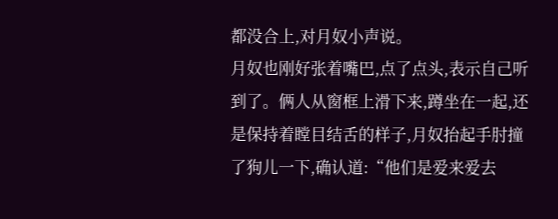都没合上,对月奴小声说。
月奴也刚好张着嘴巴,点了点头,表示自己听到了。俩人从窗框上滑下来,蹲坐在一起,还是保持着瞠目结舌的样子,月奴抬起手肘撞了狗儿一下,确认道:“他们是爱来爱去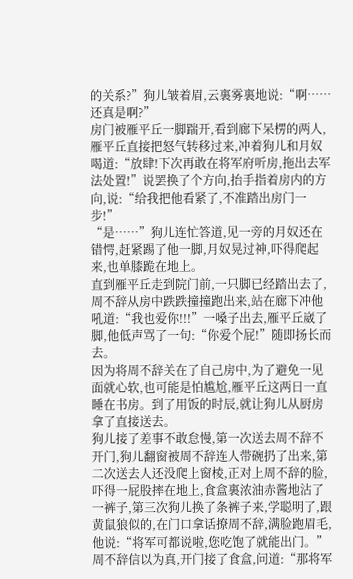的关系?”狗儿皱着眉,云裏雾裏地说:“啊……还真是啊?”
房门被雁平丘一脚踹开,看到廊下呆楞的两人,雁平丘直接把怒气转移过来,冲着狗儿和月奴喝道:“放肆!下次再敢在将军府听房,拖出去军法处置!”说罢换了个方向,抬手指着房内的方向,说:“给我把他看紧了,不准踏出房门一步!”
“是……”狗儿连忙答道,见一旁的月奴还在错愕,赶紧踢了他一脚,月奴晃过神,吓得爬起来,也单膝跪在地上。
直到雁平丘走到院门前,一只脚已经踏出去了,周不辞从房中跌跌撞撞跑出来,站在廊下冲他吼道:“我也爱你!!!”一嗓子出去,雁平丘崴了脚,他低声骂了一句:“你爱个屁!”随即扬长而去。
因为将周不辞关在了自己房中,为了避免一见面就心软,也可能是怕尴尬,雁平丘这两日一直睡在书房。到了用饭的时辰,就让狗儿从厨房拿了直接送去。
狗儿接了差事不敢怠慢,第一次送去周不辞不开门,狗儿翻窗被周不辞连人带碗扔了出来,第二次送去人还没爬上窗棱,正对上周不辞的脸,吓得一屁股摔在地上,食盒裏浓油赤酱地沾了一裤子,第三次狗儿换了条裤子来,学聪明了,跟黄鼠狼似的,在门口拿话撩周不辞,满脸跑眉毛,他说:“将军可都说啦,您吃饱了就能出门。”周不辞信以为真,开门接了食盒,问道:“那将军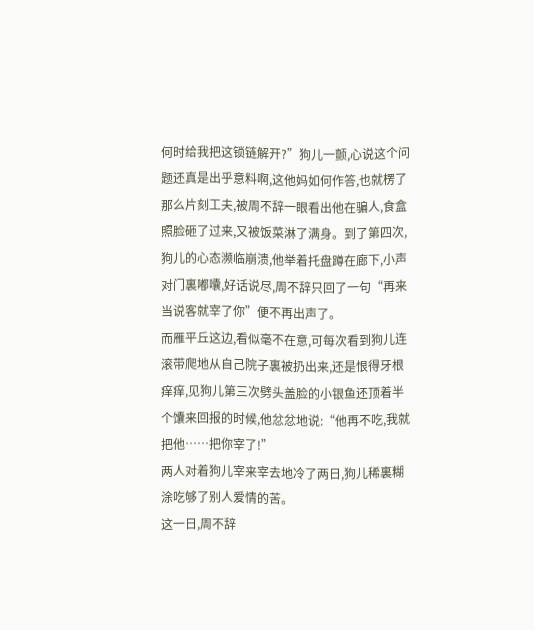何时给我把这锁链解开?”狗儿一颤,心说这个问题还真是出乎意料啊,这他妈如何作答,也就楞了那么片刻工夫,被周不辞一眼看出他在骗人,食盒照脸砸了过来,又被饭菜淋了满身。到了第四次,狗儿的心态濒临崩溃,他举着托盘蹲在廊下,小声对门裏嘟囔,好话说尽,周不辞只回了一句“再来当说客就宰了你”便不再出声了。
而雁平丘这边,看似毫不在意,可每次看到狗儿连滚带爬地从自己院子裏被扔出来,还是恨得牙根痒痒,见狗儿第三次劈头盖脸的小银鱼还顶着半个馕来回报的时候,他忿忿地说:“他再不吃,我就把他……把你宰了!”
两人对着狗儿宰来宰去地冷了两日,狗儿稀裏糊涂吃够了别人爱情的苦。
这一日,周不辞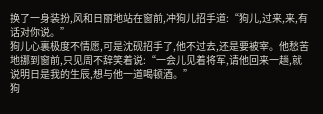换了一身装扮,风和日丽地站在窗前,冲狗儿招手道:“狗儿,过来,来,有话对你说。”
狗儿心裏极度不情愿,可是沈砚招手了,他不过去,还是要被宰。他愁苦地挪到窗前,只见周不辞笑着说:“一会儿见着将军,请他回来一趟,就说明日是我的生辰,想与他一道喝顿酒。”
狗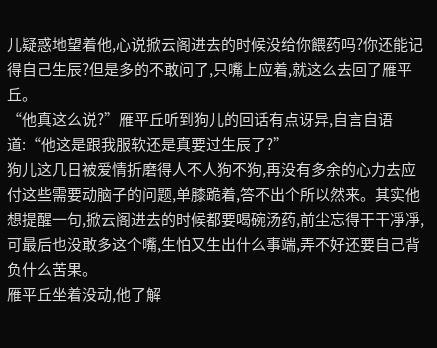儿疑惑地望着他,心说掀云阁进去的时候没给你餵药吗?你还能记得自己生辰?但是多的不敢问了,只嘴上应着,就这么去回了雁平丘。
“他真这么说?”雁平丘听到狗儿的回话有点讶异,自言自语道:“他这是跟我服软还是真要过生辰了?”
狗儿这几日被爱情折磨得人不人狗不狗,再没有多余的心力去应付这些需要动脑子的问题,单膝跪着,答不出个所以然来。其实他想提醒一句,掀云阁进去的时候都要喝碗汤药,前尘忘得干干凈凈,可最后也没敢多这个嘴,生怕又生出什么事端,弄不好还要自己背负什么苦果。
雁平丘坐着没动,他了解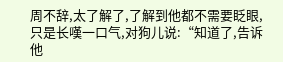周不辞,太了解了,了解到他都不需要眨眼,只是长嘆一口气,对狗儿说:“知道了,告诉他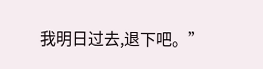我明日过去,退下吧。”